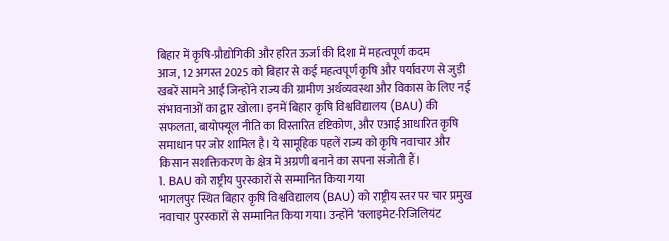बिहार में कृषि-प्रौद्योगिकी और हरित ऊर्जा की दिशा में महत्वपूर्ण कदम
आज, 12 अगस्त 2025 को बिहार से कई महत्वपूर्ण कृषि और पर्यावरण से जुड़ी खबरें सामने आईं जिन्होंने राज्य की ग्रामीण अर्थव्यवस्था और विकास के लिए नई संभावनाओं का द्वार खोला। इनमें बिहार कृषि विश्वविद्यालय (BAU) की सफलता, बायोफ्यूल नीति का विस्तारित दृष्टिकोण, और एआई आधारित कृषि समाधान पर जोर शामिल है। ये सामूहिक पहलें राज्य को कृषि नवाचार और किसान सशक्तिकरण के क्षेत्र में अग्रणी बनाने का सपना संजोती हैं।
1. BAU को राष्ट्रीय पुरस्कारों से सम्मानित किया गया
भागलपुर स्थित बिहार कृषि विश्वविद्यालय (BAU) को राष्ट्रीय स्तर पर चार प्रमुख नवाचार पुरस्कारों से सम्मानित किया गया। उन्होंने ‘क्लाइमेट-रिजिलियंट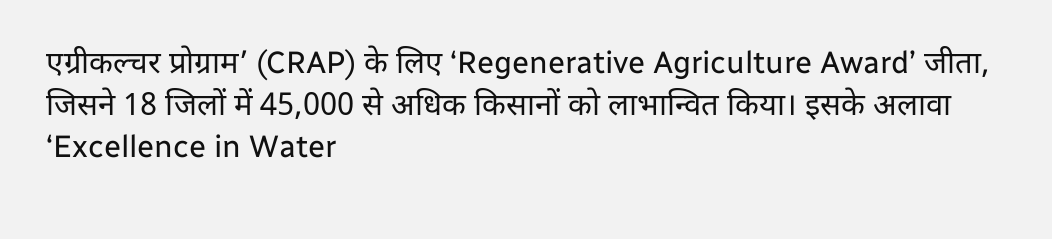एग्रीकल्चर प्रोग्राम’ (CRAP) के लिए ‘Regenerative Agriculture Award’ जीता, जिसने 18 जिलों में 45,000 से अधिक किसानों को लाभान्वित किया। इसके अलावा ‘Excellence in Water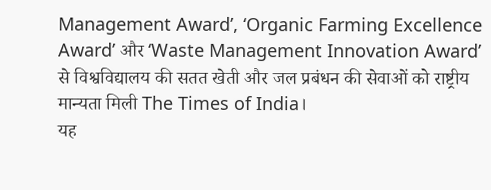Management Award’, ‘Organic Farming Excellence Award’ और ‘Waste Management Innovation Award’ से विश्वविद्यालय की सतत खेती और जल प्रबंधन की सेवाओं को राष्ट्रीय मान्यता मिली The Times of India।
यह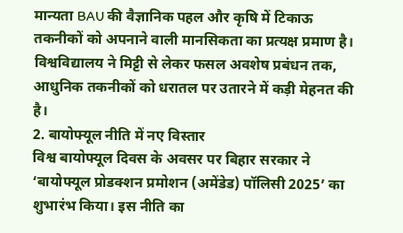मान्यता BAU की वैज्ञानिक पहल और कृषि में टिकाऊ तकनीकों को अपनाने वाली मानसिकता का प्रत्यक्ष प्रमाण है। विश्वविद्यालय ने मिट्टी से लेकर फसल अवशेष प्रबंधन तक, आधुनिक तकनीकों को धरातल पर उतारने में कड़ी मेहनत की है।
2. बायोफ्यूल नीति में नए विस्तार
विश्व बायोफ्यूल दिवस के अवसर पर बिहार सरकार ने ‘बायोफ्यूल प्रोडक्शन प्रमोशन (अमेंडेड) पॉलिसी 2025’ का शुभारंभ किया। इस नीति का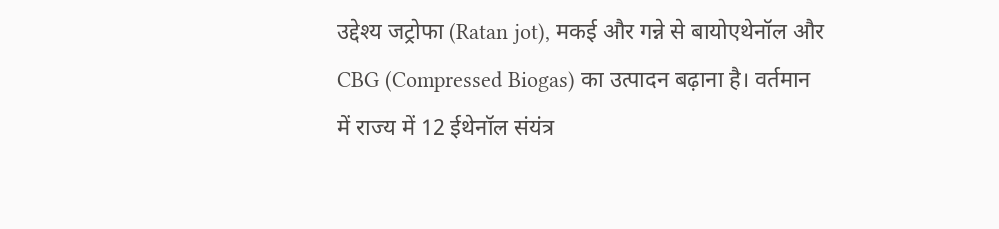उद्देश्य जट्रोफा (Ratan jot), मकई और गन्ने से बायोएथेनॉल और CBG (Compressed Biogas) का उत्पादन बढ़ाना है। वर्तमान में राज्य में 12 ईथेनॉल संयंत्र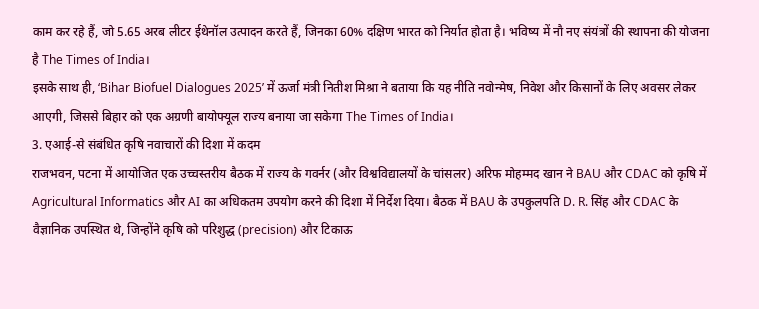काम कर रहे हैं, जो 5.65 अरब लीटर ईथेनॉल उत्पादन करते हैं, जिनका 60% दक्षिण भारत को निर्यात होता है। भविष्य में नौ नए संयंत्रों की स्थापना की योजना है The Times of India।
इसके साथ ही, ‘Bihar Biofuel Dialogues 2025’ में ऊर्जा मंत्री नितीश मिश्रा ने बताया कि यह नीति नवोन्मेष, निवेश और किसानों के लिए अवसर लेकर आएगी, जिससे बिहार को एक अग्रणी बायोफ्यूल राज्य बनाया जा सकेगा The Times of India।
3. एआई-से संबंधित कृषि नवाचारों की दिशा में कदम
राजभवन, पटना में आयोजित एक उच्चस्तरीय बैठक में राज्य के गवर्नर (और विश्वविद्यालयों के चांसलर) अरिफ मोहम्मद खान ने BAU और CDAC को कृषि में Agricultural Informatics और AI का अधिकतम उपयोग करने की दिशा में निर्देश दिया। बैठक में BAU के उपकुलपति D. R. सिंह और CDAC के वैज्ञानिक उपस्थित थे, जिन्होंने कृषि को परिशुद्ध (precision) और टिकाऊ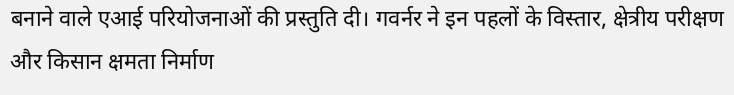बनाने वाले एआई परियोजनाओं की प्रस्तुति दी। गवर्नर ने इन पहलों के विस्तार, क्षेत्रीय परीक्षण और किसान क्षमता निर्माण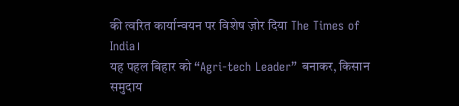की त्वरित कार्यान्वयन पर विशेष ज़ोर दिया The Times of India।
यह पहल बिहार को “Agri-tech Leader” बनाकर, किसान समुदाय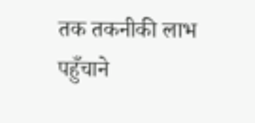तक तकनीकी लाभ पहुँचाने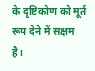के दृष्टिकोण को मूर्त रूप देने में सक्षम है।